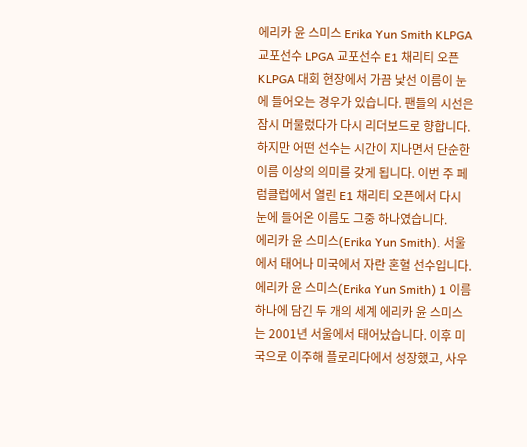에리카 윤 스미스 Erika Yun Smith KLPGA 교포선수 LPGA 교포선수 E1 채리티 오픈 KLPGA 대회 현장에서 가끔 낯선 이름이 눈에 들어오는 경우가 있습니다. 팬들의 시선은 잠시 머물렀다가 다시 리더보드로 향합니다.
하지만 어떤 선수는 시간이 지나면서 단순한 이름 이상의 의미를 갖게 됩니다. 이번 주 페럼클럽에서 열린 E1 채리티 오픈에서 다시 눈에 들어온 이름도 그중 하나였습니다.
에리카 윤 스미스(Erika Yun Smith). 서울에서 태어나 미국에서 자란 혼혈 선수입니다.
에리카 윤 스미스(Erika Yun Smith) 1 이름 하나에 담긴 두 개의 세계 에리카 윤 스미스는 2001년 서울에서 태어났습니다. 이후 미국으로 이주해 플로리다에서 성장했고, 사우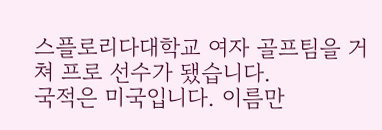스플로리다대학교 여자 골프팀을 거쳐 프로 선수가 됐습니다.
국적은 미국입니다. 이름만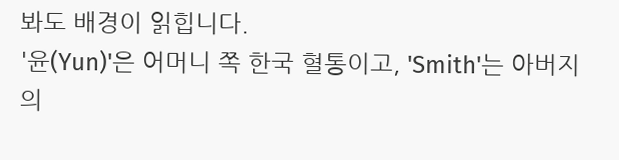봐도 배경이 읽힙니다.
'윤(Yun)'은 어머니 쪽 한국 혈통이고, 'Smith'는 아버지의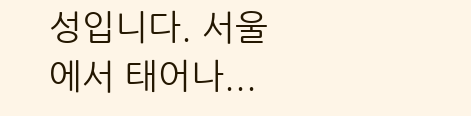성입니다. 서울에서 태어나...